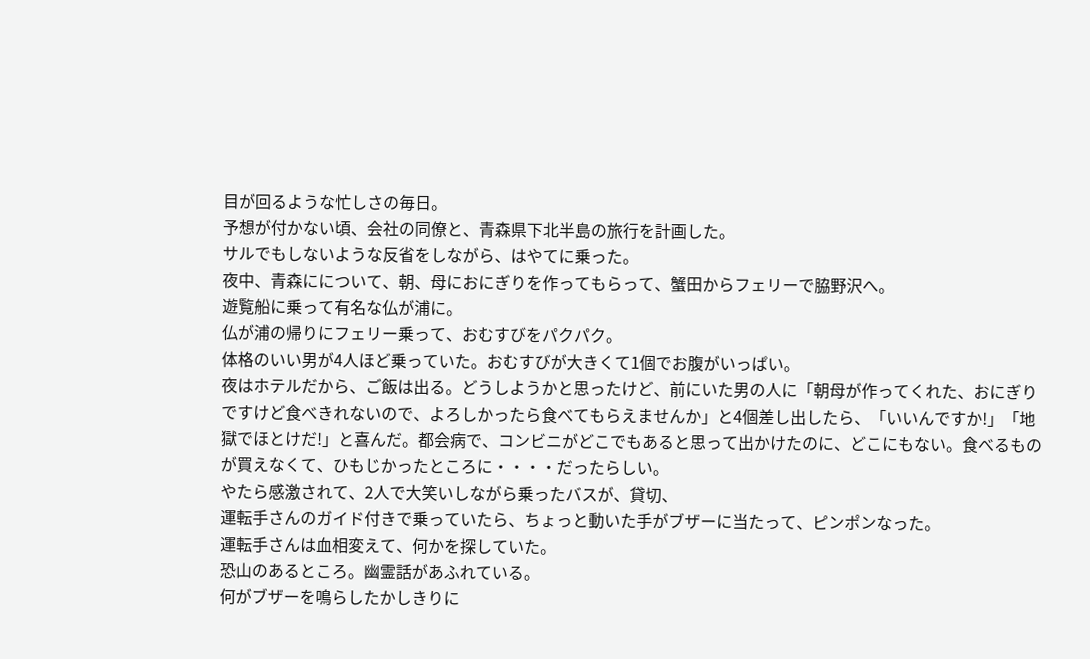目が回るような忙しさの毎日。
予想が付かない頃、会社の同僚と、青森県下北半島の旅行を計画した。
サルでもしないような反省をしながら、はやてに乗った。
夜中、青森にについて、朝、母におにぎりを作ってもらって、蟹田からフェリーで脇野沢へ。
遊覧船に乗って有名な仏が浦に。
仏が浦の帰りにフェリー乗って、おむすびをパクパク。
体格のいい男が4人ほど乗っていた。おむすびが大きくて1個でお腹がいっぱい。
夜はホテルだから、ご飯は出る。どうしようかと思ったけど、前にいた男の人に「朝母が作ってくれた、おにぎりですけど食べきれないので、よろしかったら食べてもらえませんか」と4個差し出したら、「いいんですか!」「地獄でほとけだ!」と喜んだ。都会病で、コンビニがどこでもあると思って出かけたのに、どこにもない。食べるものが買えなくて、ひもじかったところに・・・・だったらしい。
やたら感激されて、2人で大笑いしながら乗ったバスが、貸切、
運転手さんのガイド付きで乗っていたら、ちょっと動いた手がブザーに当たって、ピンポンなった。
運転手さんは血相変えて、何かを探していた。
恐山のあるところ。幽霊話があふれている。
何がブザーを鳴らしたかしきりに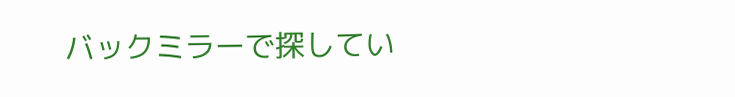バックミラーで探してい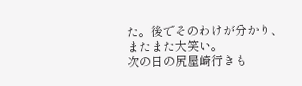た。後でそのわけが分かり、またまた大笑い。
次の日の尻屋崎行きも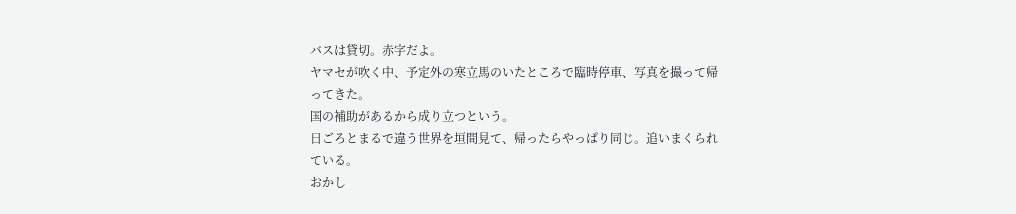バスは貸切。赤字だよ。
ヤマセが吹く中、予定外の寒立馬のいたところで臨時停車、写真を撮って帰ってきた。
国の補助があるから成り立つという。
日ごろとまるで違う世界を垣間見て、帰ったらやっぱり同じ。追いまくられている。
おかし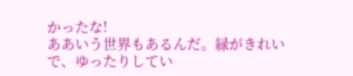かったな!
ああいう世界もあるんだ。緑がきれいで、ゆったりしてい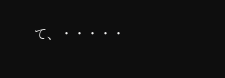て、・・・・・